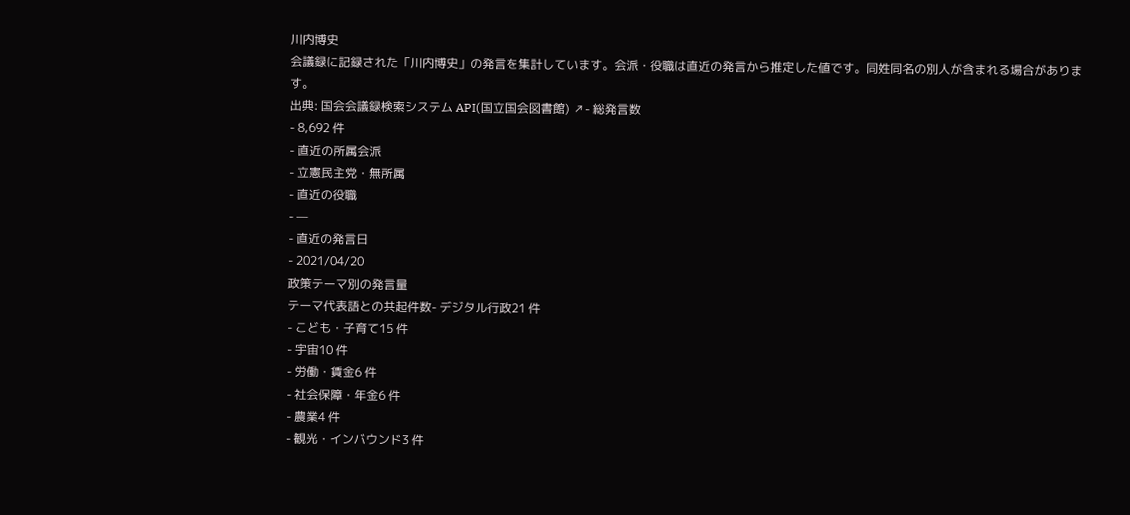川内博史
会議録に記録された「川内博史」の発言を集計しています。会派・役職は直近の発言から推定した値です。同姓同名の別人が含まれる場合があります。
出典: 国会会議録検索システム API(国立国会図書館) ↗- 総発言数
- 8,692 件
- 直近の所属会派
- 立憲民主党・無所属
- 直近の役職
- —
- 直近の発言日
- 2021/04/20
政策テーマ別の発言量
テーマ代表語との共起件数- デジタル行政21 件
- こども・子育て15 件
- 宇宙10 件
- 労働・賃金6 件
- 社会保障・年金6 件
- 農業4 件
- 観光・インバウンド3 件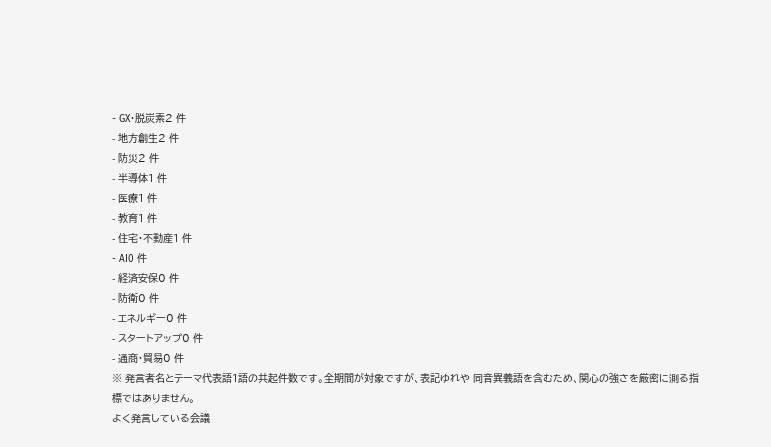- GX・脱炭素2 件
- 地方創生2 件
- 防災2 件
- 半導体1 件
- 医療1 件
- 教育1 件
- 住宅・不動産1 件
- AI0 件
- 経済安保0 件
- 防衛0 件
- エネルギー0 件
- スタートアップ0 件
- 通商・貿易0 件
※ 発言者名とテーマ代表語1語の共起件数です。全期間が対象ですが、表記ゆれや 同音異義語を含むため、関心の強さを厳密に測る指標ではありません。
よく発言している会議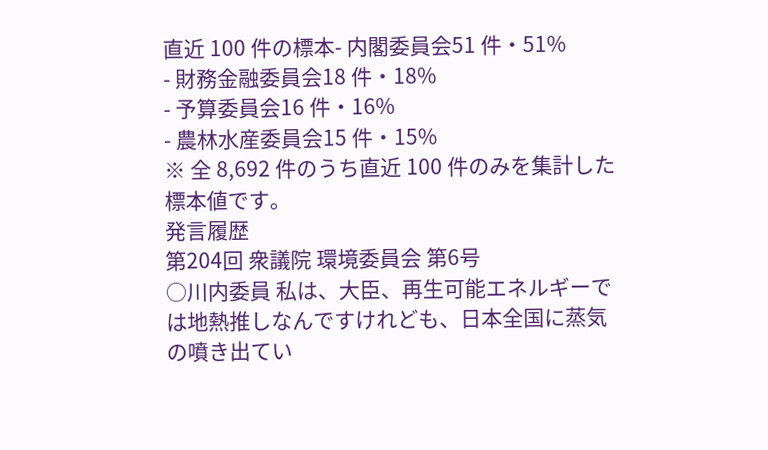直近 100 件の標本- 内閣委員会51 件・51%
- 財務金融委員会18 件・18%
- 予算委員会16 件・16%
- 農林水産委員会15 件・15%
※ 全 8,692 件のうち直近 100 件のみを集計した標本値です。
発言履歴
第204回 衆議院 環境委員会 第6号
○川内委員 私は、大臣、再生可能エネルギーでは地熱推しなんですけれども、日本全国に蒸気の噴き出てい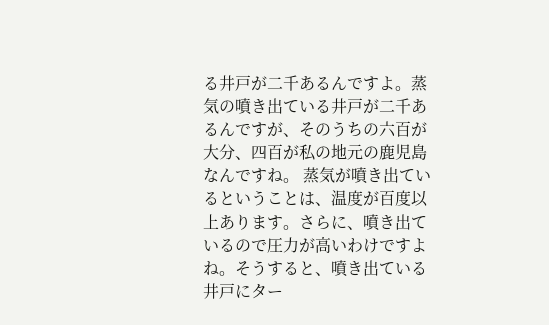る井戸が二千あるんですよ。蒸気の噴き出ている井戸が二千あるんですが、そのうちの六百が大分、四百が私の地元の鹿児島なんですね。 蒸気が噴き出ているということは、温度が百度以上あります。さらに、噴き出ているので圧力が高いわけですよね。そうすると、噴き出ている井戸にター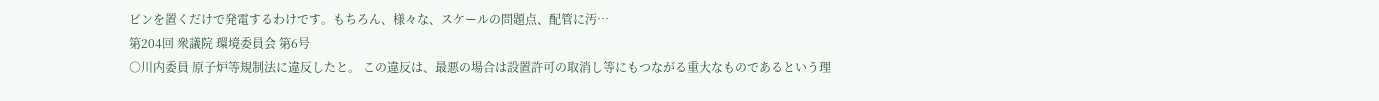ビンを置くだけで発電するわけです。もちろん、様々な、スケールの問題点、配管に汚…
第204回 衆議院 環境委員会 第6号
○川内委員 原子炉等規制法に違反したと。 この違反は、最悪の場合は設置許可の取消し等にもつながる重大なものであるという理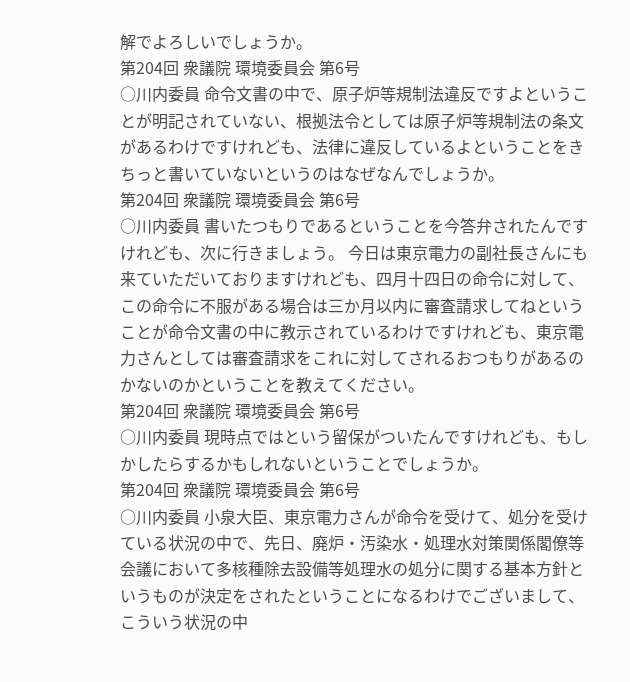解でよろしいでしょうか。
第204回 衆議院 環境委員会 第6号
○川内委員 命令文書の中で、原子炉等規制法違反ですよということが明記されていない、根拠法令としては原子炉等規制法の条文があるわけですけれども、法律に違反しているよということをきちっと書いていないというのはなぜなんでしょうか。
第204回 衆議院 環境委員会 第6号
○川内委員 書いたつもりであるということを今答弁されたんですけれども、次に行きましょう。 今日は東京電力の副社長さんにも来ていただいておりますけれども、四月十四日の命令に対して、この命令に不服がある場合は三か月以内に審査請求してねということが命令文書の中に教示されているわけですけれども、東京電力さんとしては審査請求をこれに対してされるおつもりがあるのかないのかということを教えてください。
第204回 衆議院 環境委員会 第6号
○川内委員 現時点ではという留保がついたんですけれども、もしかしたらするかもしれないということでしょうか。
第204回 衆議院 環境委員会 第6号
○川内委員 小泉大臣、東京電力さんが命令を受けて、処分を受けている状況の中で、先日、廃炉・汚染水・処理水対策関係閣僚等会議において多核種除去設備等処理水の処分に関する基本方針というものが決定をされたということになるわけでございまして、こういう状況の中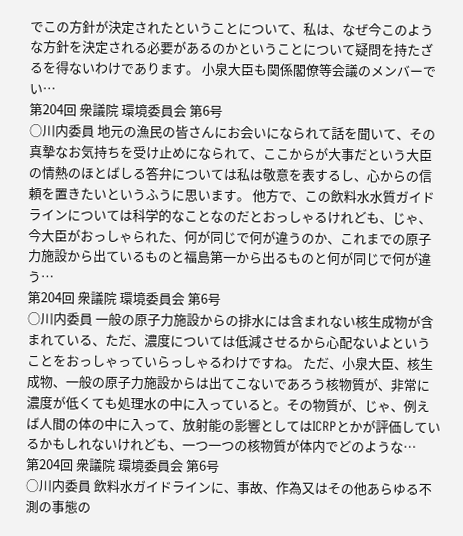でこの方針が決定されたということについて、私は、なぜ今このような方針を決定される必要があるのかということについて疑問を持たざるを得ないわけであります。 小泉大臣も関係閣僚等会議のメンバーでい…
第204回 衆議院 環境委員会 第6号
○川内委員 地元の漁民の皆さんにお会いになられて話を聞いて、その真摯なお気持ちを受け止めになられて、ここからが大事だという大臣の情熱のほとばしる答弁については私は敬意を表するし、心からの信頼を置きたいというふうに思います。 他方で、この飲料水水質ガイドラインについては科学的なことなのだとおっしゃるけれども、じゃ、今大臣がおっしゃられた、何が同じで何が違うのか、これまでの原子力施設から出ているものと福島第一から出るものと何が同じで何が違う…
第204回 衆議院 環境委員会 第6号
○川内委員 一般の原子力施設からの排水には含まれない核生成物が含まれている、ただ、濃度については低減させるから心配ないよということをおっしゃっていらっしゃるわけですね。 ただ、小泉大臣、核生成物、一般の原子力施設からは出てこないであろう核物質が、非常に濃度が低くても処理水の中に入っていると。その物質が、じゃ、例えば人間の体の中に入って、放射能の影響としてはICRPとかが評価しているかもしれないけれども、一つ一つの核物質が体内でどのような…
第204回 衆議院 環境委員会 第6号
○川内委員 飲料水ガイドラインに、事故、作為又はその他あらゆる不測の事態の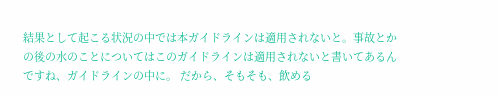結果として起こる状況の中では本ガイドラインは適用されないと。事故とかの後の水のことについてはこのガイドラインは適用されないと書いてあるんですね、ガイドラインの中に。 だから、そもそも、飲める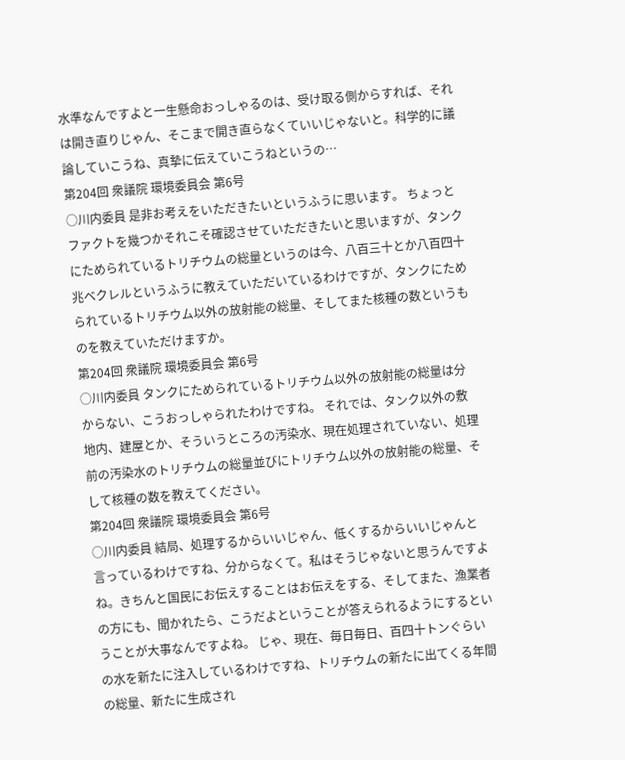水準なんですよと一生懸命おっしゃるのは、受け取る側からすれば、それは開き直りじゃん、そこまで開き直らなくていいじゃないと。科学的に議論していこうね、真摯に伝えていこうねというの…
第204回 衆議院 環境委員会 第6号
○川内委員 是非お考えをいただきたいというふうに思います。 ちょっとファクトを幾つかそれこそ確認させていただきたいと思いますが、タンクにためられているトリチウムの総量というのは今、八百三十とか八百四十兆ベクレルというふうに教えていただいているわけですが、タンクにためられているトリチウム以外の放射能の総量、そしてまた核種の数というものを教えていただけますか。
第204回 衆議院 環境委員会 第6号
○川内委員 タンクにためられているトリチウム以外の放射能の総量は分からない、こうおっしゃられたわけですね。 それでは、タンク以外の敷地内、建屋とか、そういうところの汚染水、現在処理されていない、処理前の汚染水のトリチウムの総量並びにトリチウム以外の放射能の総量、そして核種の数を教えてください。
第204回 衆議院 環境委員会 第6号
○川内委員 結局、処理するからいいじゃん、低くするからいいじゃんと言っているわけですね、分からなくて。私はそうじゃないと思うんですよね。きちんと国民にお伝えすることはお伝えをする、そしてまた、漁業者の方にも、聞かれたら、こうだよということが答えられるようにするということが大事なんですよね。 じゃ、現在、毎日毎日、百四十トンぐらいの水を新たに注入しているわけですね、トリチウムの新たに出てくる年間の総量、新たに生成され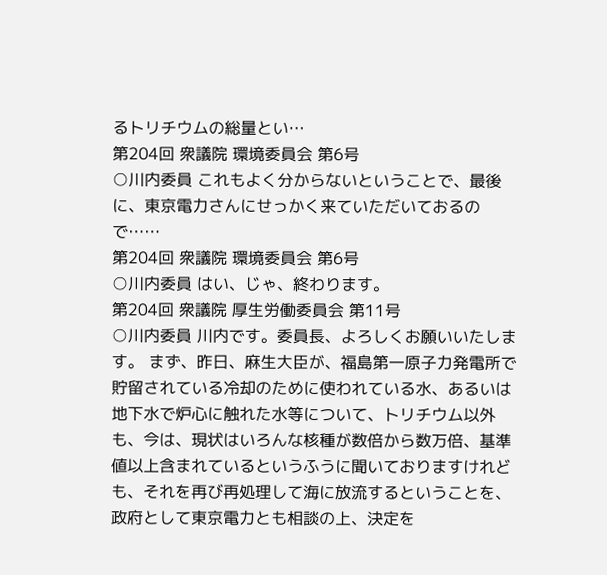るトリチウムの総量とい…
第204回 衆議院 環境委員会 第6号
○川内委員 これもよく分からないということで、最後に、東京電力さんにせっかく来ていただいておるので……
第204回 衆議院 環境委員会 第6号
○川内委員 はい、じゃ、終わります。
第204回 衆議院 厚生労働委員会 第11号
○川内委員 川内です。委員長、よろしくお願いいたします。 まず、昨日、麻生大臣が、福島第一原子力発電所で貯留されている冷却のために使われている水、あるいは地下水で炉心に触れた水等について、トリチウム以外も、今は、現状はいろんな核種が数倍から数万倍、基準値以上含まれているというふうに聞いておりますけれども、それを再び再処理して海に放流するということを、政府として東京電力とも相談の上、決定を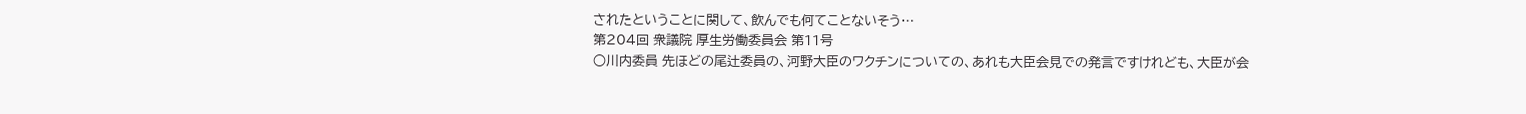されたということに関して、飲んでも何てことないそう…
第204回 衆議院 厚生労働委員会 第11号
○川内委員 先ほどの尾辻委員の、河野大臣のワクチンについての、あれも大臣会見での発言ですけれども、大臣が会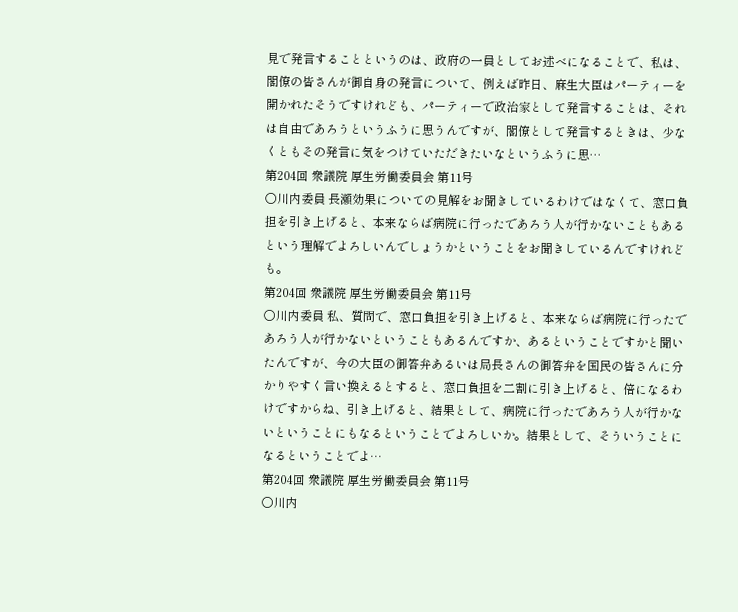見で発言することというのは、政府の一員としてお述べになることで、私は、閣僚の皆さんが御自身の発言について、例えば昨日、麻生大臣はパーティーを開かれたそうですけれども、パーティーで政治家として発言することは、それは自由であろうというふうに思うんですが、閣僚として発言するときは、少なくともその発言に気をつけていただきたいなというふうに思…
第204回 衆議院 厚生労働委員会 第11号
○川内委員 長瀬効果についての見解をお聞きしているわけではなくて、窓口負担を引き上げると、本来ならば病院に行ったであろう人が行かないこともあるという理解でよろしいんでしょうかということをお聞きしているんですけれども。
第204回 衆議院 厚生労働委員会 第11号
○川内委員 私、質問で、窓口負担を引き上げると、本来ならば病院に行ったであろう人が行かないということもあるんですか、あるということですかと聞いたんですが、今の大臣の御答弁あるいは局長さんの御答弁を国民の皆さんに分かりやすく言い換えるとすると、窓口負担を二割に引き上げると、倍になるわけですからね、引き上げると、結果として、病院に行ったであろう人が行かないということにもなるということでよろしいか。結果として、そういうことになるということでよ…
第204回 衆議院 厚生労働委員会 第11号
○川内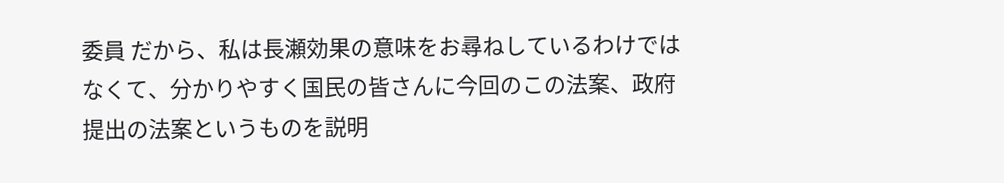委員 だから、私は長瀬効果の意味をお尋ねしているわけではなくて、分かりやすく国民の皆さんに今回のこの法案、政府提出の法案というものを説明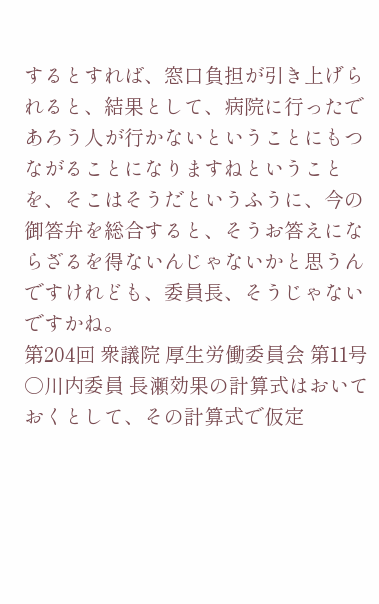するとすれば、窓口負担が引き上げられると、結果として、病院に行ったであろう人が行かないということにもつながることになりますねということを、そこはそうだというふうに、今の御答弁を総合すると、そうお答えにならざるを得ないんじゃないかと思うんですけれども、委員長、そうじゃないですかね。
第204回 衆議院 厚生労働委員会 第11号
○川内委員 長瀬効果の計算式はおいておくとして、その計算式で仮定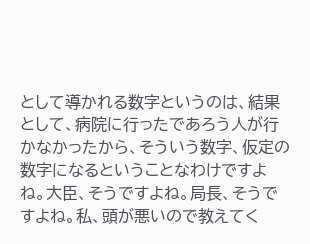として導かれる数字というのは、結果として、病院に行ったであろう人が行かなかったから、そういう数字、仮定の数字になるということなわけですよね。大臣、そうですよね。局長、そうですよね。私、頭が悪いので教えてく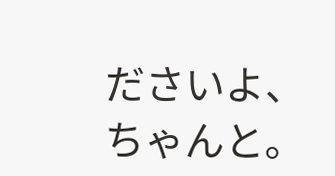ださいよ、ちゃんと。